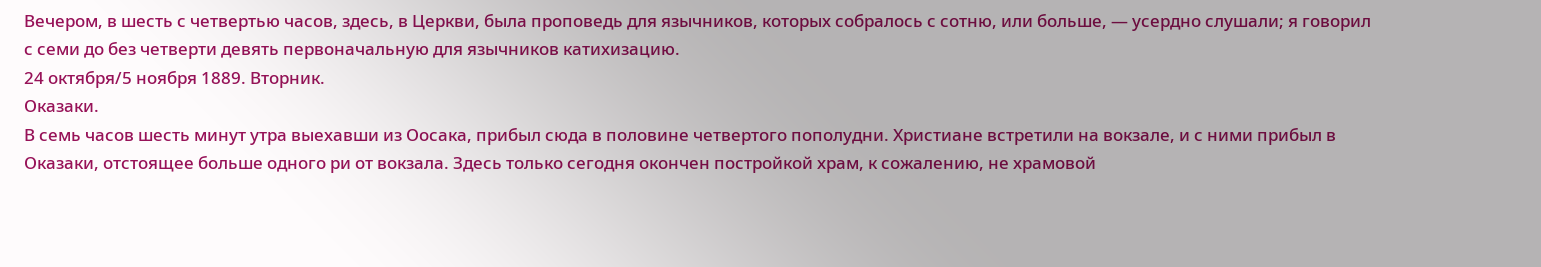Вечером, в шесть с четвертью часов, здесь, в Церкви, была проповедь для язычников, которых собралось с сотню, или больше, — усердно слушали; я говорил с семи до без четверти девять первоначальную для язычников катихизацию.
24 октября/5 ноября 1889. Вторник.
Оказаки.
В семь часов шесть минут утра выехавши из Оосака, прибыл сюда в половине четвертого пополудни. Христиане встретили на вокзале, и с ними прибыл в Оказаки, отстоящее больше одного ри от вокзала. Здесь только сегодня окончен постройкой храм, к сожалению, не храмовой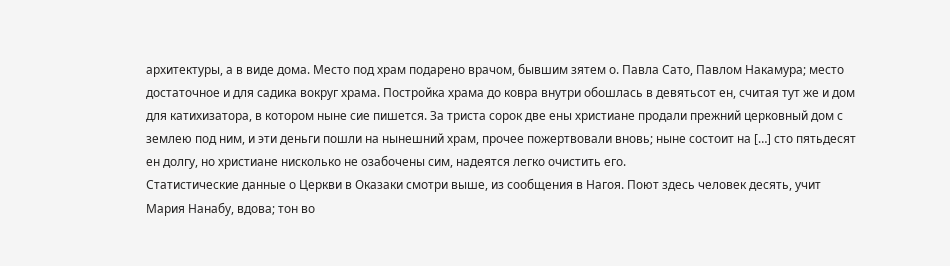архитектуры, а в виде дома. Место под храм подарено врачом, бывшим зятем о. Павла Сато, Павлом Накамура; место достаточное и для садика вокруг храма. Постройка храма до ковра внутри обошлась в девятьсот ен, считая тут же и дом для катихизатора, в котором ныне сие пишется. За триста сорок две ены христиане продали прежний церковный дом с землею под ним, и эти деньги пошли на нынешний храм, прочее пожертвовали вновь; ныне состоит на […] сто пятьдесят ен долгу, но христиане нисколько не озабочены сим, надеятся легко очистить его.
Статистические данные о Церкви в Оказаки смотри выше, из сообщения в Нагоя. Поют здесь человек десять, учит Мария Нанабу, вдова; тон во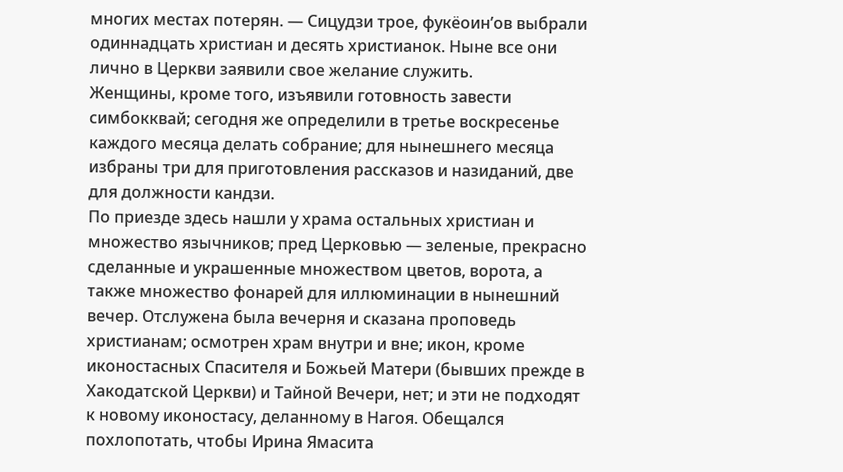многих местах потерян. — Сицудзи трое, фукёоин’ов выбрали одиннадцать христиан и десять христианок. Ныне все они лично в Церкви заявили свое желание служить.
Женщины, кроме того, изъявили готовность завести симбокквай; сегодня же определили в третье воскресенье каждого месяца делать собрание; для нынешнего месяца избраны три для приготовления рассказов и назиданий, две для должности кандзи.
По приезде здесь нашли у храма остальных христиан и множество язычников; пред Церковью — зеленые, прекрасно сделанные и украшенные множеством цветов, ворота, а также множество фонарей для иллюминации в нынешний вечер. Отслужена была вечерня и сказана проповедь христианам; осмотрен храм внутри и вне; икон, кроме иконостасных Спасителя и Божьей Матери (бывших прежде в Хакодатской Церкви) и Тайной Вечери, нет; и эти не подходят к новому иконостасу, деланному в Нагоя. Обещался похлопотать, чтобы Ирина Ямасита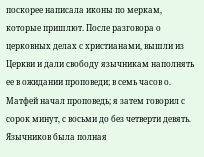поскорее написала иконы по меркам, которые пришлют. После разговора о церковных делах с христианами, вышли из Церкви и дали свободу язычникам наполнять ее в ожидании проповеди; в семь часов о. Матфей начал проповедь; я затем говорил с сорок минут, с восьми до без четверти девять.
Язычников была полная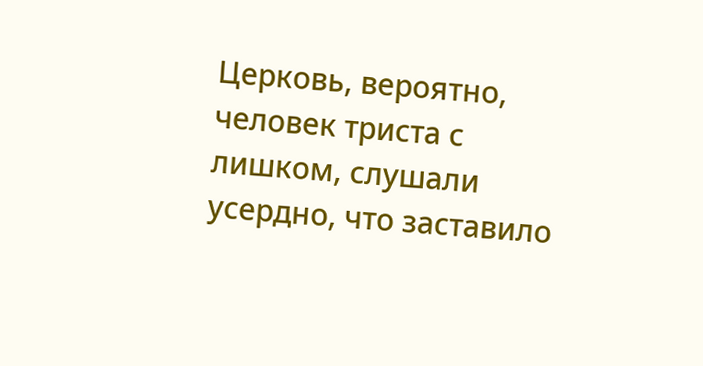Церковь, вероятно, человек триста с лишком, слушали усердно, что заставило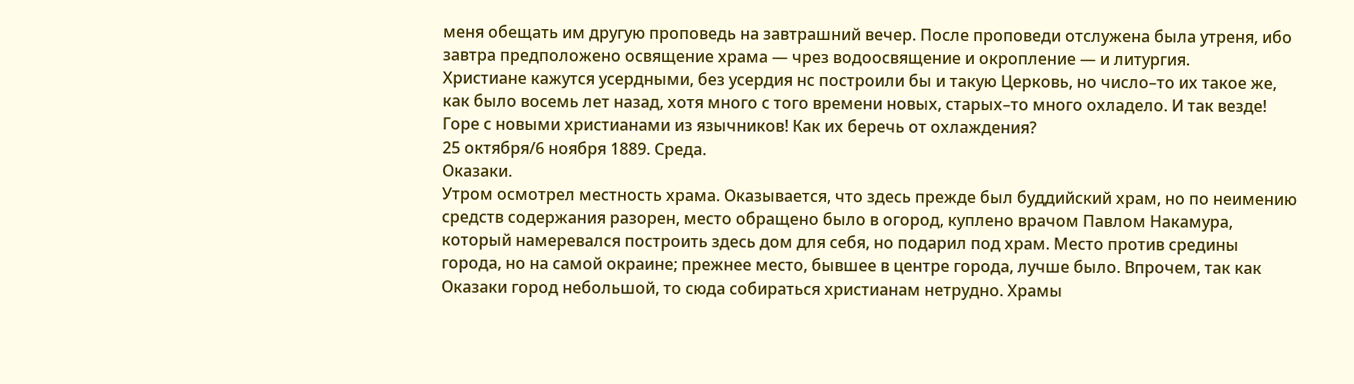меня обещать им другую проповедь на завтрашний вечер. После проповеди отслужена была утреня, ибо завтра предположено освящение храма — чрез водоосвящение и окропление — и литургия.
Христиане кажутся усердными, без усердия нс построили бы и такую Церковь, но число–то их такое же, как было восемь лет назад, хотя много с того времени новых, старых–то много охладело. И так везде! Горе с новыми христианами из язычников! Как их беречь от охлаждения?
25 октября/6 ноября 1889. Среда.
Оказаки.
Утром осмотрел местность храма. Оказывается, что здесь прежде был буддийский храм, но по неимению средств содержания разорен, место обращено было в огород, куплено врачом Павлом Накамура, который намеревался построить здесь дом для себя, но подарил под храм. Место против средины города, но на самой окраине; прежнее место, бывшее в центре города, лучше было. Впрочем, так как Оказаки город небольшой, то сюда собираться христианам нетрудно. Храмы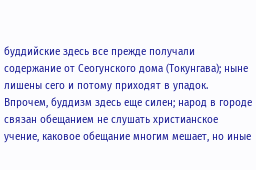буддийские здесь все прежде получали содержание от Сеогунского дома (Токунгава); ныне лишены сего и потому приходят в упадок. Впрочем, буддизм здесь еще силен; народ в городе связан обещанием не слушать христианское учение, каковое обещание многим мешает, но иные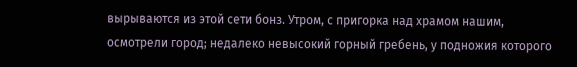вырываются из этой сети бонз. Утром, с пригорка над храмом нашим, осмотрели город; недалеко невысокий горный гребень, у подножия которого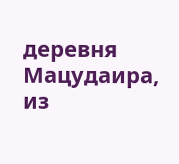деревня Мацудаира, из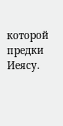которой предки Иеясу.